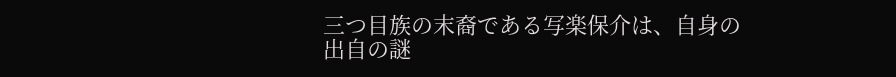三つ目族の末裔である写楽保介は、自身の出自の謎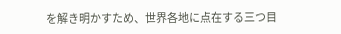を解き明かすため、世界各地に点在する三つ目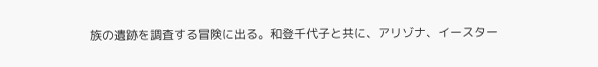族の遺跡を調査する冒険に出る。和登千代子と共に、アリゾナ、イースター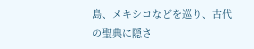島、メキシコなどを巡り、古代の聖典に隠さ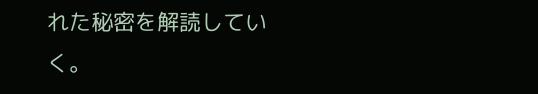れた秘密を解読していく。